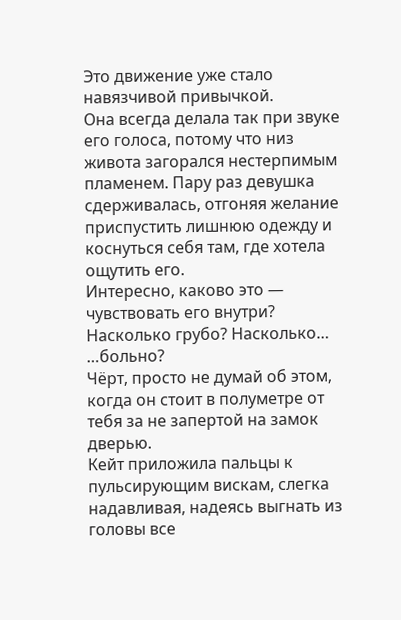Это движение уже стало навязчивой привычкой.
Она всегда делала так при звуке его голоса, потому что низ живота загорался нестерпимым пламенем. Пару раз девушка сдерживалась, отгоняя желание приспустить лишнюю одежду и коснуться себя там, где хотела ощутить его.
Интересно, каково это — чувствовать его внутри? Насколько грубо? Насколько…
…больно?
Чёрт, просто не думай об этом, когда он стоит в полуметре от тебя за не запертой на замок дверью.
Кейт приложила пальцы к пульсирующим вискам, слегка надавливая, надеясь выгнать из головы все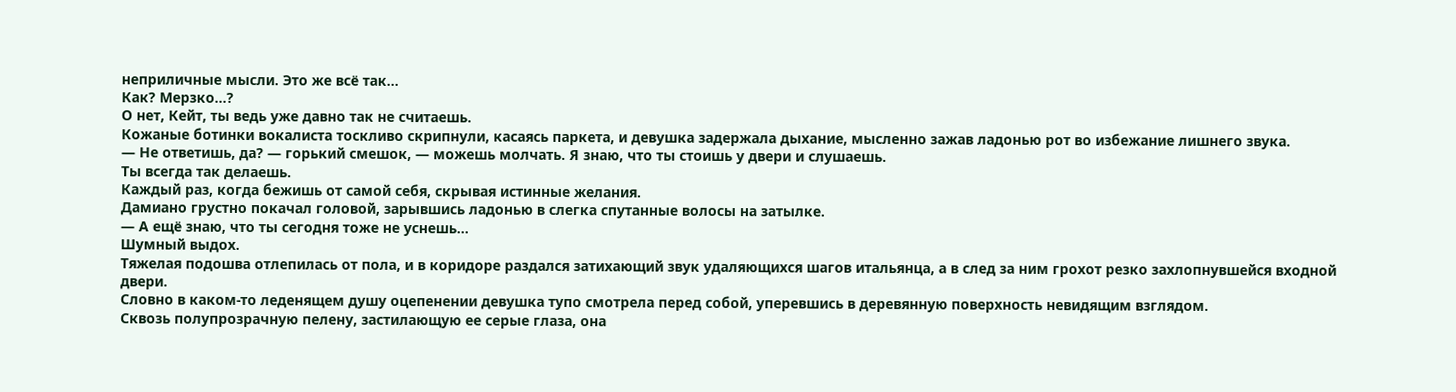неприличные мысли. Это же всё так…
Как? Мерзко…?
О нет, Кейт, ты ведь уже давно так не считаешь.
Кожаные ботинки вокалиста тоскливо скрипнули, касаясь паркета, и девушка задержала дыхание, мысленно зажав ладонью рот во избежание лишнего звука.
— Не ответишь, да? — горький смешок, — можешь молчать. Я знаю, что ты стоишь у двери и слушаешь.
Ты всегда так делаешь.
Каждый раз, когда бежишь от самой себя, скрывая истинные желания.
Дамиано грустно покачал головой, зарывшись ладонью в слегка спутанные волосы на затылке.
— А ещё знаю, что ты сегодня тоже не уснешь…
Шумный выдох.
Тяжелая подошва отлепилась от пола, и в коридоре раздался затихающий звук удаляющихся шагов итальянца, а в след за ним грохот резко захлопнувшейся входной двери.
Словно в каком-то леденящем душу оцепенении девушка тупо смотрела перед собой, уперевшись в деревянную поверхность невидящим взглядом.
Сквозь полупрозрачную пелену, застилающую ее серые глаза, она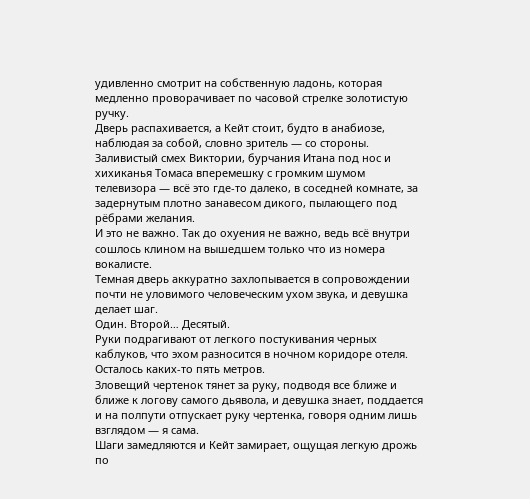удивленно смотрит на собственную ладонь, которая медленно проворачивает по часовой стрелке золотистую ручку.
Дверь распахивается, а Кейт стоит, будто в анабиозе, наблюдая за собой, словно зритель — со стороны.
Заливистый смех Виктории, бурчания Итана под нос и хихиканья Томаса вперемешку с громким шумом телевизора — всё это где-то далеко, в соседней комнате, за задернутым плотно занавесом дикого, пылающего под рёбрами желания.
И это не важно. Так до охуения не важно, ведь всё внутри сошлось клином на вышедшем только что из номера вокалисте.
Темная дверь аккуратно захлопывается в сопровождении почти не уловимого человеческим ухом звука, и девушка делает шаг.
Один. Второй… Десятый.
Руки подрагивают от легкого постукивания черных каблуков, что эхом разносится в ночном коридоре отеля.
Осталось каких-то пять метров.
Зловещий чертенок тянет за руку, подводя все ближе и ближе к логову самого дьявола, и девушка знает, поддается и на полпути отпускает руку чертенка, говоря одним лишь взглядом — я сама.
Шаги замедляются и Кейт замирает, ощущая легкую дрожь по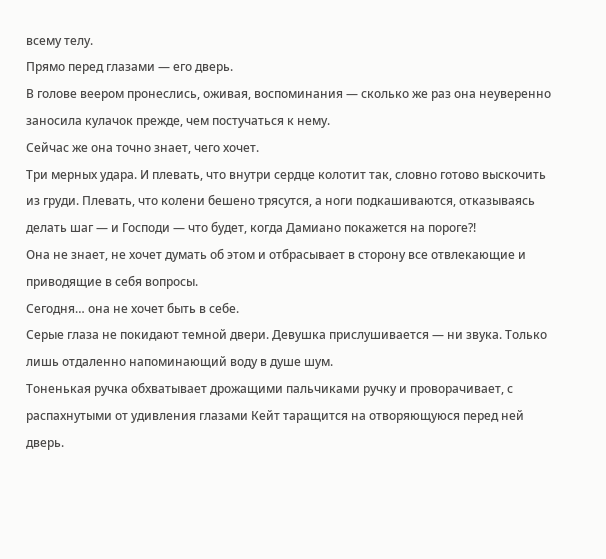всему телу.
Прямо перед глазами — его дверь.
В голове веером пронеслись, оживая, воспоминания — сколько же раз она неуверенно заносила кулачок прежде, чем постучаться к нему.
Сейчас же она точно знает, чего хочет.
Три мерных удара. И плевать, что внутри сердце колотит так, словно готово выскочить из груди. Плевать, что колени бешено трясутся, а ноги подкашиваются, отказываясь делать шаг — и Господи — что будет, когда Дамиано покажется на пороге?!
Она не знает, не хочет думать об этом и отбрасывает в сторону все отвлекающие и приводящие в себя вопросы.
Сегодня… она не хочет быть в себе.
Серые глаза не покидают темной двери. Девушка прислушивается — ни звука. Только лишь отдаленно напоминающий воду в душе шум.
Тоненькая ручка обхватывает дрожащими пальчиками ручку и проворачивает, с распахнутыми от удивления глазами Кейт таращится на отворяющуюся перед ней дверь.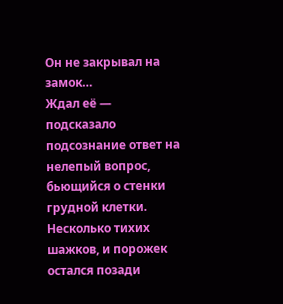Он не закрывал на замок…
Ждал её — подсказало подсознание ответ на нелепый вопрос, бьющийся о стенки грудной клетки.
Несколько тихих шажков, и порожек остался позади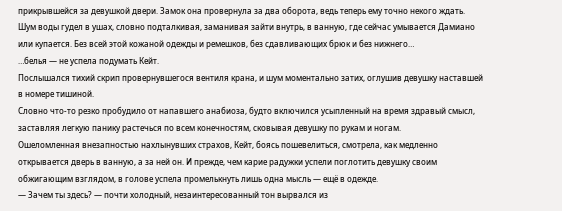прикрывшейся за девушкой двери. Замок она провернула за два оборота, ведь теперь ему точно некого ждать.
Шум воды гудел в ушах, словно подталкивая, заманивая зайти внутрь, в ванную, где сейчас умывается Дамиано или купается. Без всей этой кожаной одежды и ремешков, без сдавливающих брюк и без нижнего…
…белья — не успела подумать Кейт.
Послышался тихий скрип провернувшегося вентиля крана, и шум моментально затих, оглушив девушку наставшей в номере тишиной.
Словно что-то резко пробудило от напавшего анабиоза, будто включился усыпленный на время здравый смысл, заставляя легкую панику растечься по всем конечностям, сковывая девушку по рукам и ногам.
Ошеломленная внезапностью нахлынувших страхов, Кейт, боясь пошевелиться, смотрела, как медленно открывается дверь в ванную, а за ней он. И прежде, чем карие радужки успели поглотить девушку своим обжигающим взглядом, в голове успела промелькнуть лишь одна мысль — ещё в одежде.
— Зачем ты здесь? — почти холодный, незаинтересованный тон вырвался из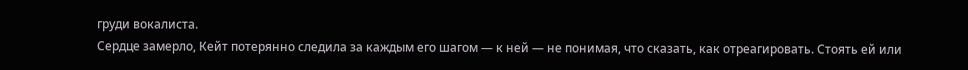груди вокалиста.
Сердце замерло, Кейт потерянно следила за каждым его шагом — к ней — не понимая, что сказать, как отреагировать. Стоять ей или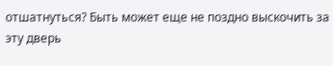отшатнуться? Быть может еще не поздно выскочить за эту дверь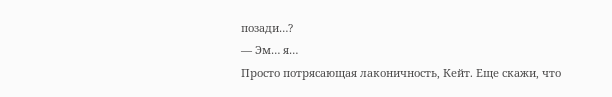позади…?
— Эм… я…
Просто потрясающая лаконичность, Кейт. Еще скажи, что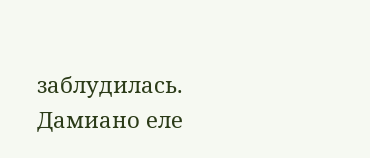заблудилась.
Дамиано еле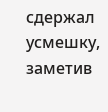сдержал усмешку, заметив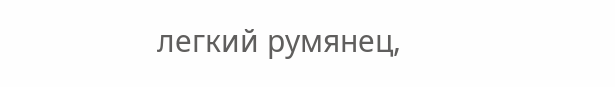легкий румянец,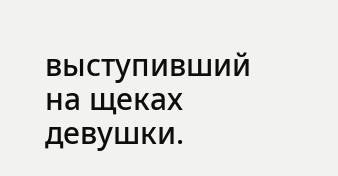выступивший на щеках девушки.